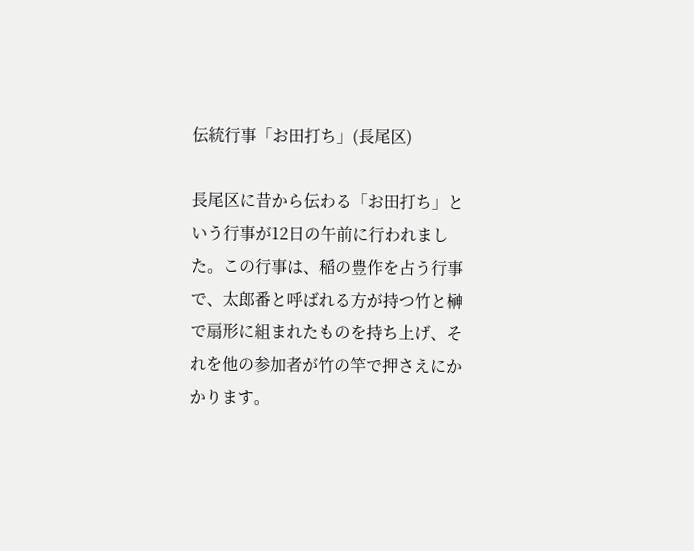伝統行事「お田打ち」(長尾区)

長尾区に昔から伝わる「お田打ち」という行事が12日の午前に行われました。この行事は、稲の豊作を占う行事で、太郎番と呼ばれる方が持つ竹と榊で扇形に組まれたものを持ち上げ、それを他の参加者が竹の竿で押さえにかかります。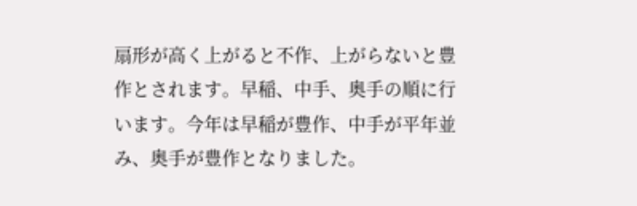扇形が高く上がると不作、上がらないと豊作とされます。早稲、中手、奥手の順に行います。今年は早稲が豊作、中手が平年並み、奥手が豊作となりました。